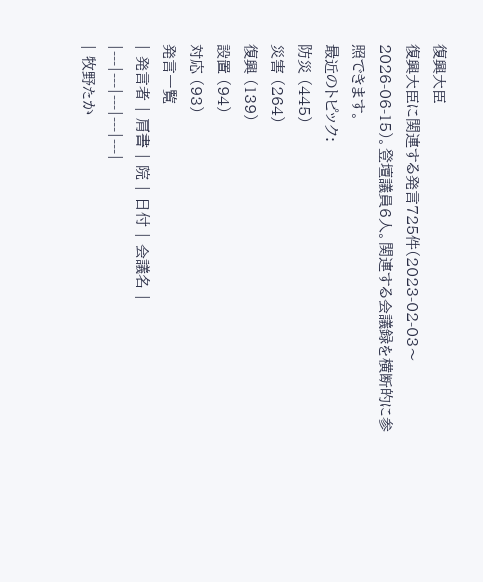復興大臣
復興大臣に関連する発言725件(2023-02-03〜2026-06-15)。登壇議員6人。関連する会議録を横断的に参照できます。
最近のトピック:
防災 (445)
災害 (264)
復興 (139)
設置 (94)
対応 (93)
発言一覧
| 発言者 | 肩書 | 院 | 日付 | 会議名 |
|---|---|---|---|---|
| 牧野たか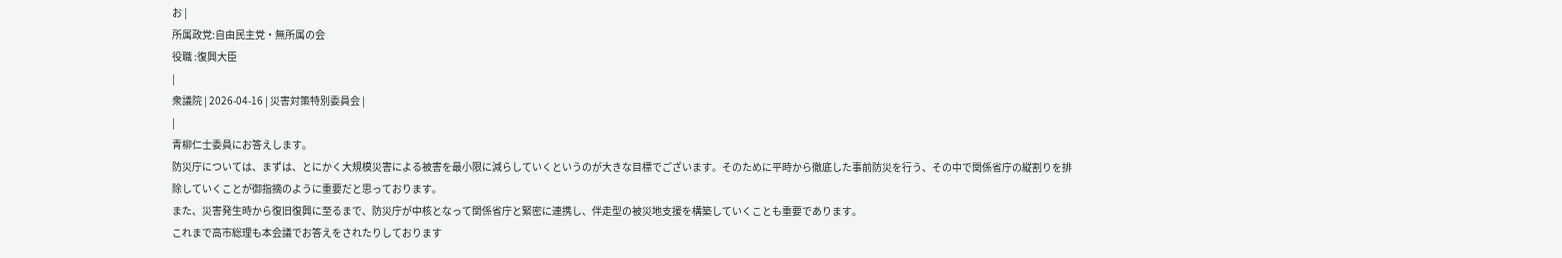お |
所属政党:自由民主党・無所属の会
役職 :復興大臣
|
衆議院 | 2026-04-16 | 災害対策特別委員会 |
|
青柳仁士委員にお答えします。
防災庁については、まずは、とにかく大規模災害による被害を最小限に減らしていくというのが大きな目標でございます。そのために平時から徹底した事前防災を行う、その中で関係省庁の縦割りを排除していくことが御指摘のように重要だと思っております。
また、災害発生時から復旧復興に至るまで、防災庁が中核となって関係省庁と緊密に連携し、伴走型の被災地支援を構築していくことも重要であります。
これまで高市総理も本会議でお答えをされたりしております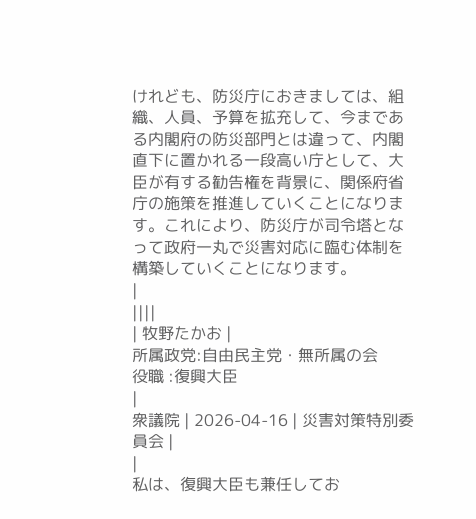けれども、防災庁におきましては、組織、人員、予算を拡充して、今まである内閣府の防災部門とは違って、内閣直下に置かれる一段高い庁として、大臣が有する勧告権を背景に、関係府省庁の施策を推進していくことになります。これにより、防災庁が司令塔となって政府一丸で災害対応に臨む体制を構築していくことになります。
|
||||
| 牧野たかお |
所属政党:自由民主党・無所属の会
役職 :復興大臣
|
衆議院 | 2026-04-16 | 災害対策特別委員会 |
|
私は、復興大臣も兼任してお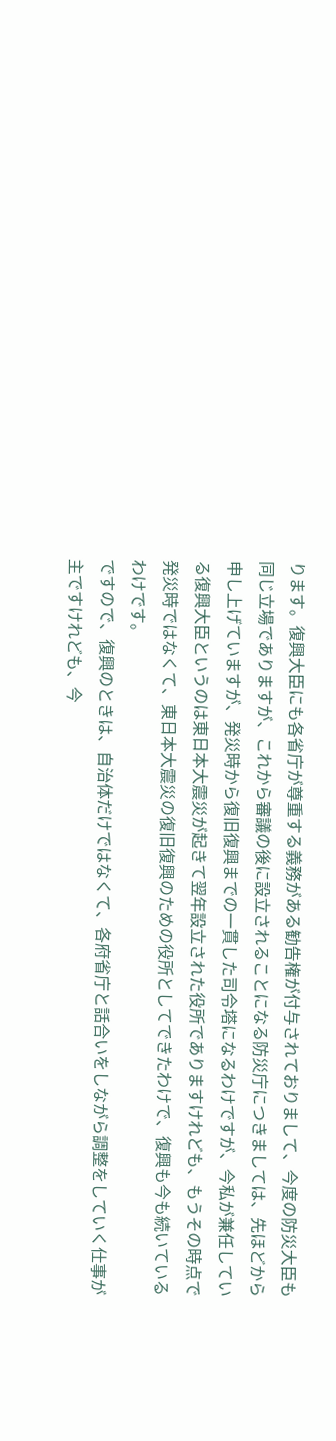ります。復興大臣にも各省庁が尊重する義務がある勧告権が付与されておりまして、今度の防災大臣も同じ立場でありますが、これから審議の後に設立されることになる防災庁につきましては、先ほどから申し上げていますが、発災時から復旧復興までの一貫した司令塔になるわけですが、今私が兼任している復興大臣というのは東日本大震災が起きて翌年設立された役所でありますけれども、もうその時点で発災時ではなくて、東日本大震災の復旧復興のための役所としてできたわけで、復興も今も続いているわけです。
ですので、復興のときは、自治体だけではなくて、各府省庁と話合いをしながら調整をしていく仕事が主ですけれども、今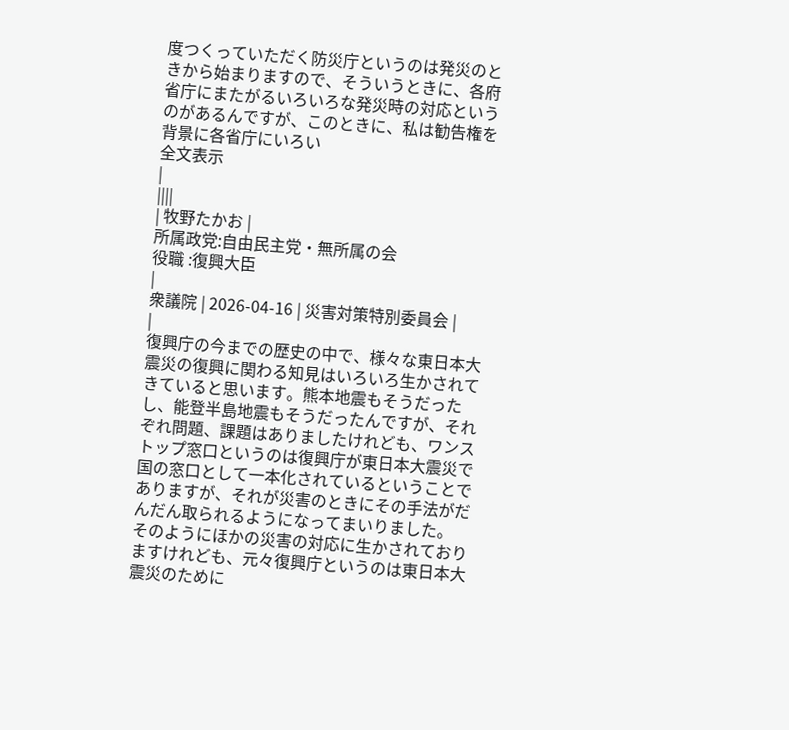度つくっていただく防災庁というのは発災のときから始まりますので、そういうときに、各府省庁にまたがるいろいろな発災時の対応というのがあるんですが、このときに、私は勧告権を背景に各省庁にいろい
全文表示
|
||||
| 牧野たかお |
所属政党:自由民主党・無所属の会
役職 :復興大臣
|
衆議院 | 2026-04-16 | 災害対策特別委員会 |
|
復興庁の今までの歴史の中で、様々な東日本大震災の復興に関わる知見はいろいろ生かされてきていると思います。熊本地震もそうだったし、能登半島地震もそうだったんですが、それぞれ問題、課題はありましたけれども、ワンストップ窓口というのは復興庁が東日本大震災で国の窓口として一本化されているということでありますが、それが災害のときにその手法がだんだん取られるようになってまいりました。
そのようにほかの災害の対応に生かされておりますけれども、元々復興庁というのは東日本大震災のために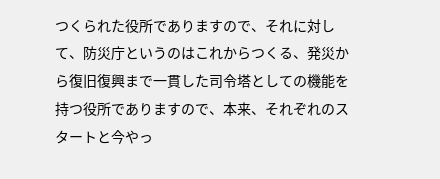つくられた役所でありますので、それに対して、防災庁というのはこれからつくる、発災から復旧復興まで一貫した司令塔としての機能を持つ役所でありますので、本来、それぞれのスタートと今やっ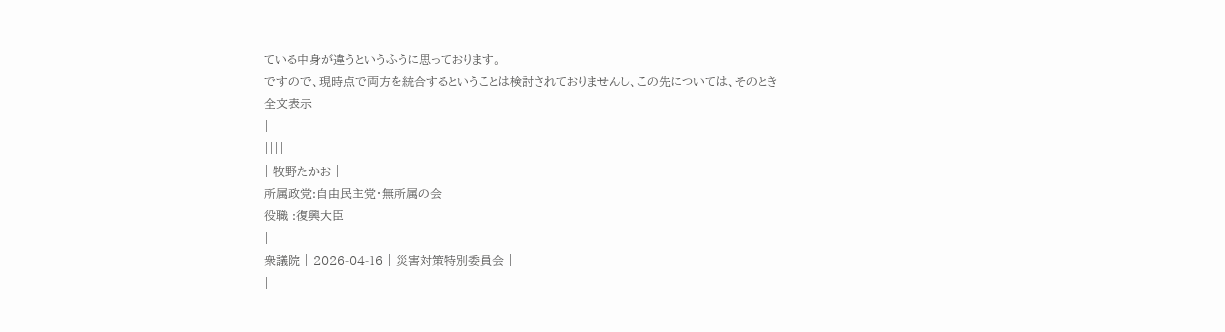ている中身が違うというふうに思っております。
ですので、現時点で両方を統合するということは検討されておりませんし、この先については、そのとき
全文表示
|
||||
| 牧野たかお |
所属政党:自由民主党・無所属の会
役職 :復興大臣
|
衆議院 | 2026-04-16 | 災害対策特別委員会 |
|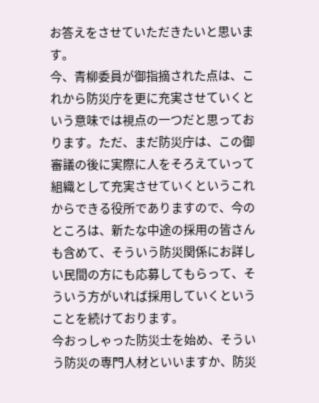お答えをさせていただきたいと思います。
今、青柳委員が御指摘された点は、これから防災庁を更に充実させていくという意味では視点の一つだと思っております。ただ、まだ防災庁は、この御審議の後に実際に人をそろえていって組織として充実させていくというこれからできる役所でありますので、今のところは、新たな中途の採用の皆さんも含めて、そういう防災関係にお詳しい民間の方にも応募してもらって、そういう方がいれば採用していくということを続けております。
今おっしゃった防災士を始め、そういう防災の専門人材といいますか、防災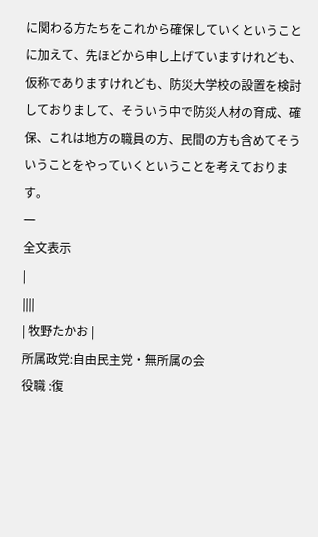に関わる方たちをこれから確保していくということに加えて、先ほどから申し上げていますけれども、仮称でありますけれども、防災大学校の設置を検討しておりまして、そういう中で防災人材の育成、確保、これは地方の職員の方、民間の方も含めてそういうことをやっていくということを考えております。
一
全文表示
|
||||
| 牧野たかお |
所属政党:自由民主党・無所属の会
役職 :復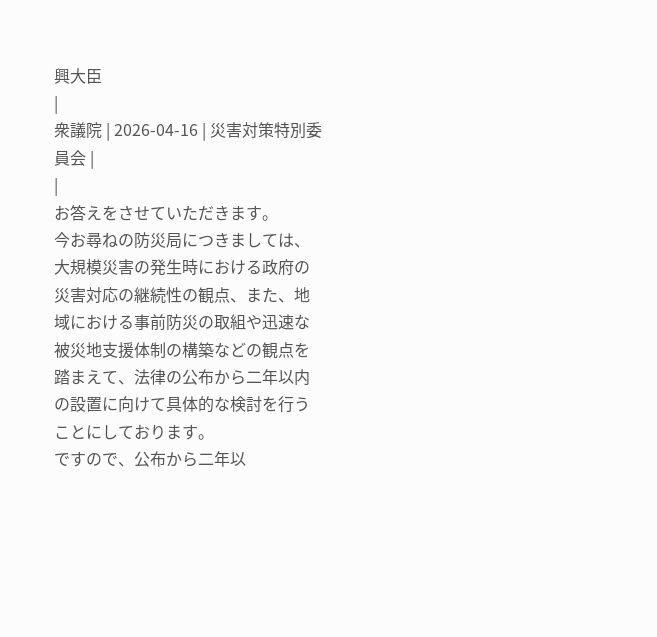興大臣
|
衆議院 | 2026-04-16 | 災害対策特別委員会 |
|
お答えをさせていただきます。
今お尋ねの防災局につきましては、大規模災害の発生時における政府の災害対応の継続性の観点、また、地域における事前防災の取組や迅速な被災地支援体制の構築などの観点を踏まえて、法律の公布から二年以内の設置に向けて具体的な検討を行うことにしております。
ですので、公布から二年以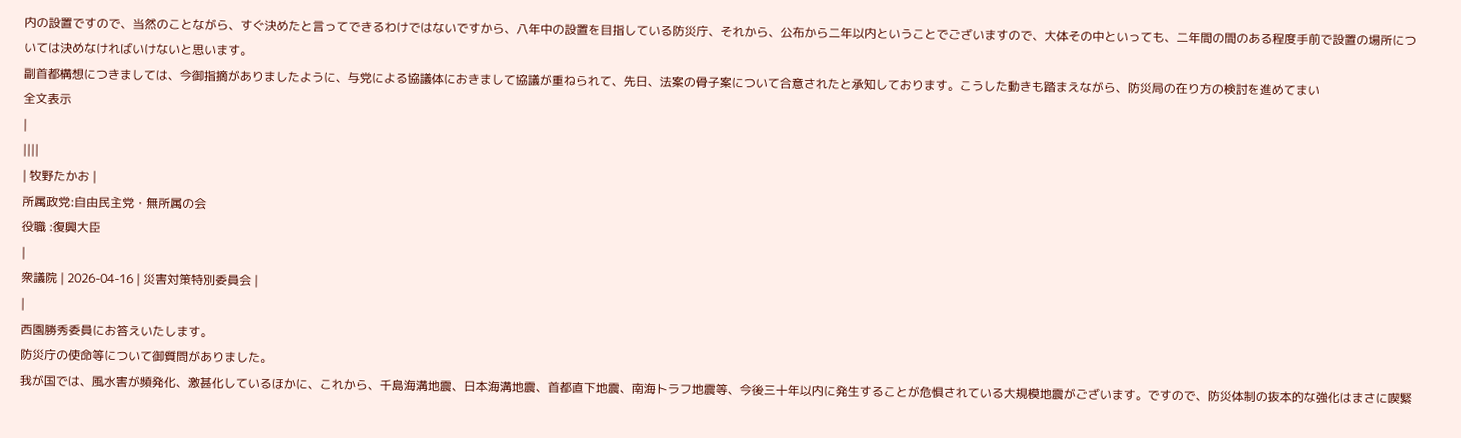内の設置ですので、当然のことながら、すぐ決めたと言ってできるわけではないですから、八年中の設置を目指している防災庁、それから、公布から二年以内ということでございますので、大体その中といっても、二年間の間のある程度手前で設置の場所については決めなければいけないと思います。
副首都構想につきましては、今御指摘がありましたように、与党による協議体におきまして協議が重ねられて、先日、法案の骨子案について合意されたと承知しております。こうした動きも踏まえながら、防災局の在り方の検討を進めてまい
全文表示
|
||||
| 牧野たかお |
所属政党:自由民主党・無所属の会
役職 :復興大臣
|
衆議院 | 2026-04-16 | 災害対策特別委員会 |
|
西園勝秀委員にお答えいたします。
防災庁の使命等について御質問がありました。
我が国では、風水害が頻発化、激甚化しているほかに、これから、千島海溝地震、日本海溝地震、首都直下地震、南海トラフ地震等、今後三十年以内に発生することが危惧されている大規模地震がございます。ですので、防災体制の抜本的な強化はまさに喫緊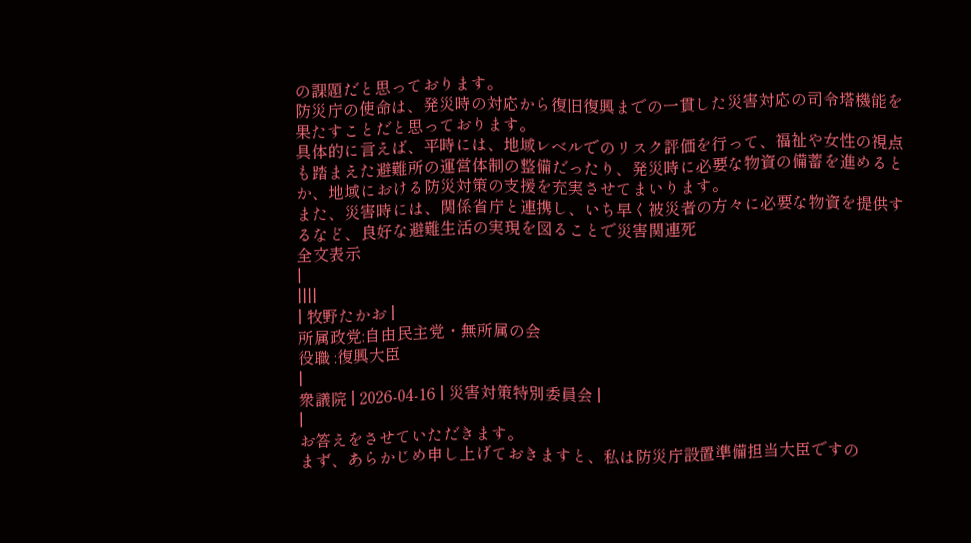の課題だと思っております。
防災庁の使命は、発災時の対応から復旧復興までの一貫した災害対応の司令塔機能を果たすことだと思っております。
具体的に言えば、平時には、地域レベルでのリスク評価を行って、福祉や女性の視点も踏まえた避難所の運営体制の整備だったり、発災時に必要な物資の備蓄を進めるとか、地域における防災対策の支援を充実させてまいります。
また、災害時には、関係省庁と連携し、いち早く被災者の方々に必要な物資を提供するなど、良好な避難生活の実現を図ることで災害関連死
全文表示
|
||||
| 牧野たかお |
所属政党:自由民主党・無所属の会
役職 :復興大臣
|
衆議院 | 2026-04-16 | 災害対策特別委員会 |
|
お答えをさせていただきます。
まず、あらかじめ申し上げておきますと、私は防災庁設置準備担当大臣ですの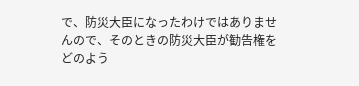で、防災大臣になったわけではありませんので、そのときの防災大臣が勧告権をどのよう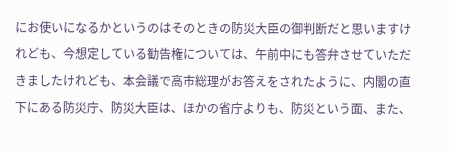にお使いになるかというのはそのときの防災大臣の御判断だと思いますけれども、今想定している勧告権については、午前中にも答弁させていただきましたけれども、本会議で高市総理がお答えをされたように、内閣の直下にある防災庁、防災大臣は、ほかの省庁よりも、防災という面、また、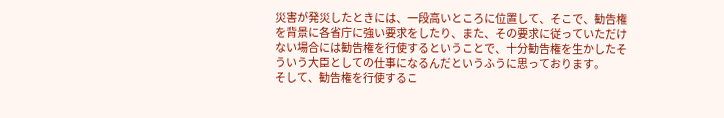災害が発災したときには、一段高いところに位置して、そこで、勧告権を背景に各省庁に強い要求をしたり、また、その要求に従っていただけない場合には勧告権を行使するということで、十分勧告権を生かしたそういう大臣としての仕事になるんだというふうに思っております。
そして、勧告権を行使するこ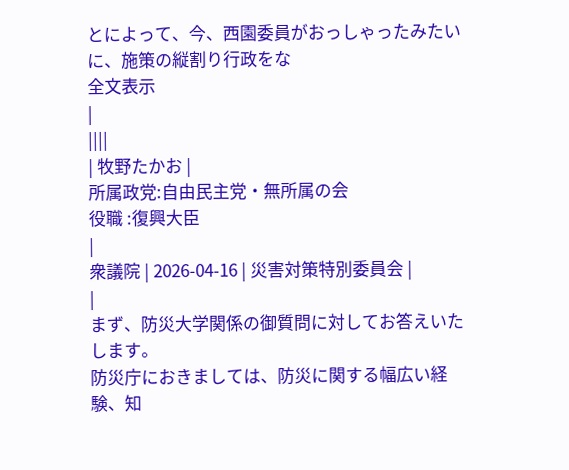とによって、今、西園委員がおっしゃったみたいに、施策の縦割り行政をな
全文表示
|
||||
| 牧野たかお |
所属政党:自由民主党・無所属の会
役職 :復興大臣
|
衆議院 | 2026-04-16 | 災害対策特別委員会 |
|
まず、防災大学関係の御質問に対してお答えいたします。
防災庁におきましては、防災に関する幅広い経験、知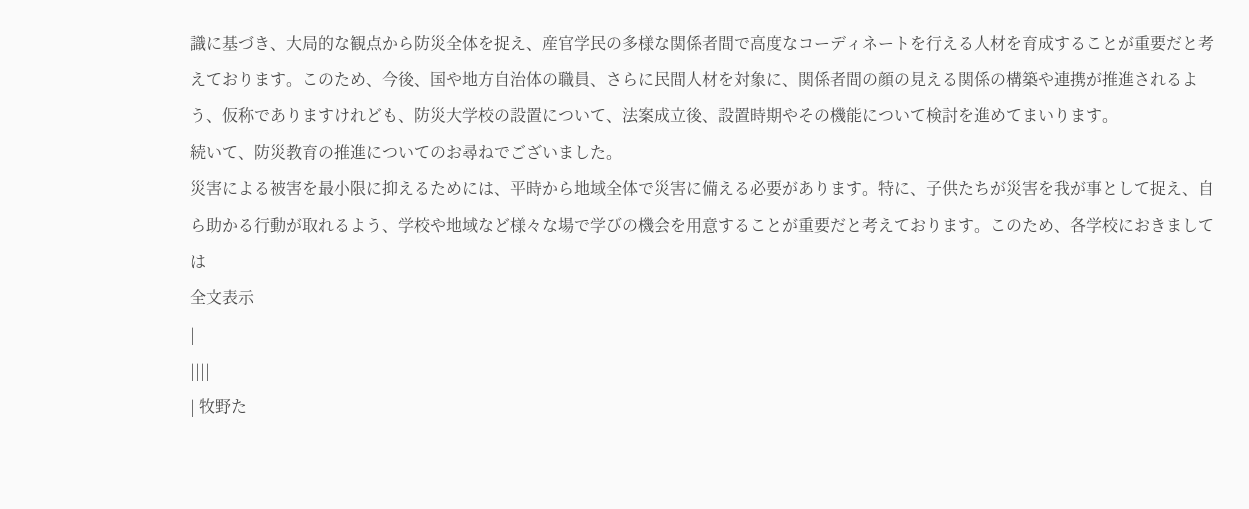識に基づき、大局的な観点から防災全体を捉え、産官学民の多様な関係者間で高度なコーディネートを行える人材を育成することが重要だと考えております。このため、今後、国や地方自治体の職員、さらに民間人材を対象に、関係者間の顔の見える関係の構築や連携が推進されるよう、仮称でありますけれども、防災大学校の設置について、法案成立後、設置時期やその機能について検討を進めてまいります。
続いて、防災教育の推進についてのお尋ねでございました。
災害による被害を最小限に抑えるためには、平時から地域全体で災害に備える必要があります。特に、子供たちが災害を我が事として捉え、自ら助かる行動が取れるよう、学校や地域など様々な場で学びの機会を用意することが重要だと考えております。このため、各学校におきましては
全文表示
|
||||
| 牧野た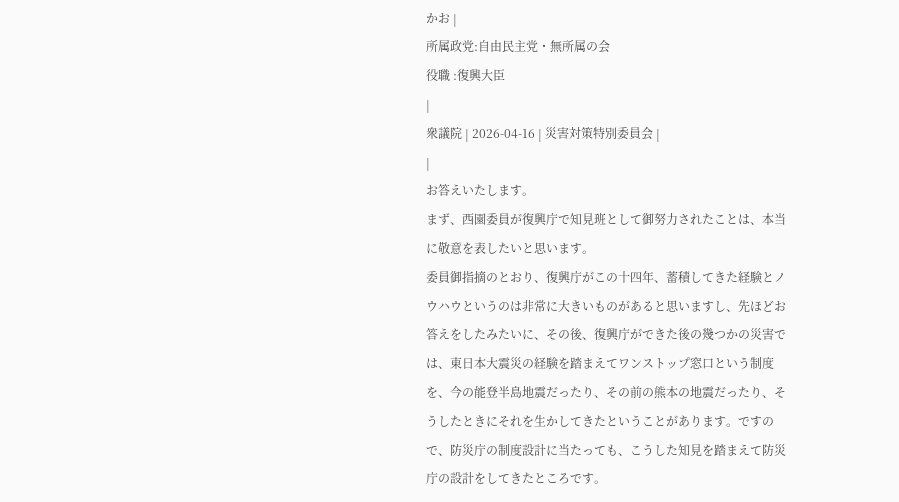かお |
所属政党:自由民主党・無所属の会
役職 :復興大臣
|
衆議院 | 2026-04-16 | 災害対策特別委員会 |
|
お答えいたします。
まず、西園委員が復興庁で知見班として御努力されたことは、本当に敬意を表したいと思います。
委員御指摘のとおり、復興庁がこの十四年、蓄積してきた経験とノウハウというのは非常に大きいものがあると思いますし、先ほどお答えをしたみたいに、その後、復興庁ができた後の幾つかの災害では、東日本大震災の経験を踏まえてワンストップ窓口という制度を、今の能登半島地震だったり、その前の熊本の地震だったり、そうしたときにそれを生かしてきたということがあります。ですので、防災庁の制度設計に当たっても、こうした知見を踏まえて防災庁の設計をしてきたところです。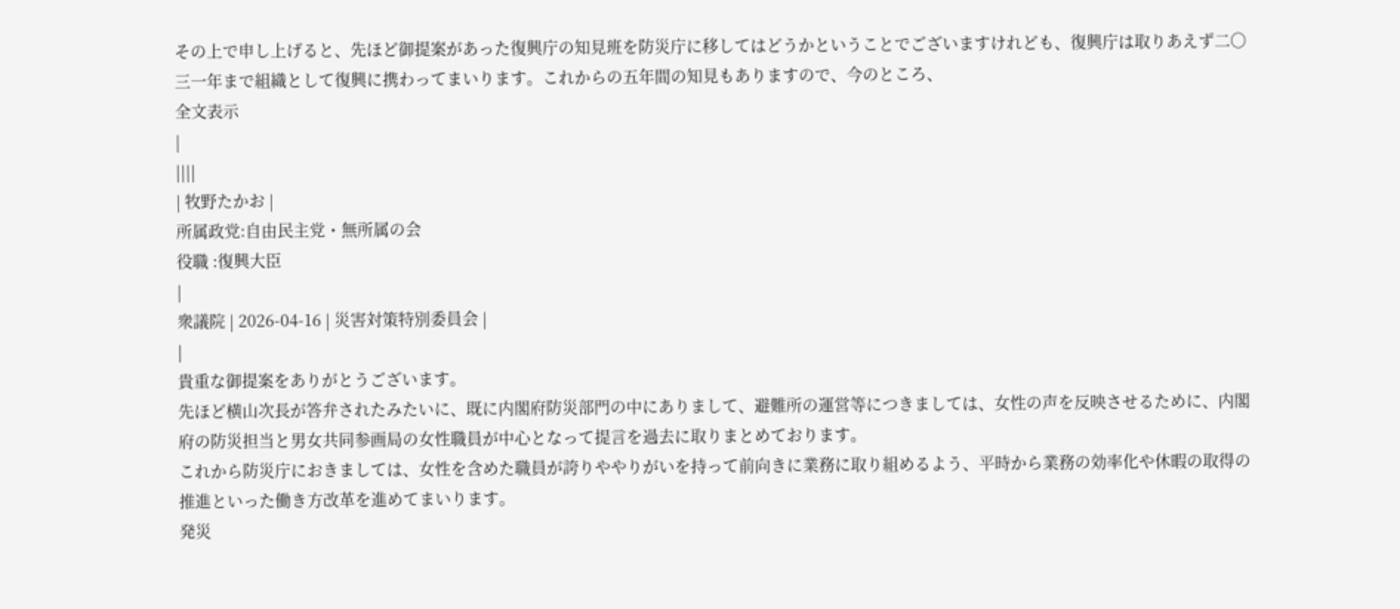その上で申し上げると、先ほど御提案があった復興庁の知見班を防災庁に移してはどうかということでございますけれども、復興庁は取りあえず二〇三一年まで組織として復興に携わってまいります。これからの五年間の知見もありますので、今のところ、
全文表示
|
||||
| 牧野たかお |
所属政党:自由民主党・無所属の会
役職 :復興大臣
|
衆議院 | 2026-04-16 | 災害対策特別委員会 |
|
貴重な御提案をありがとうございます。
先ほど横山次長が答弁されたみたいに、既に内閣府防災部門の中にありまして、避難所の運営等につきましては、女性の声を反映させるために、内閣府の防災担当と男女共同参画局の女性職員が中心となって提言を過去に取りまとめております。
これから防災庁におきましては、女性を含めた職員が誇りややりがいを持って前向きに業務に取り組めるよう、平時から業務の効率化や休暇の取得の推進といった働き方改革を進めてまいります。
発災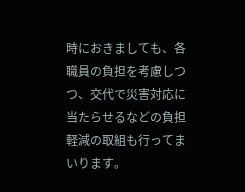時におきましても、各職員の負担を考慮しつつ、交代で災害対応に当たらせるなどの負担軽減の取組も行ってまいります。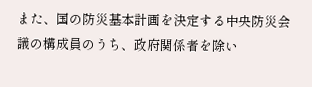また、国の防災基本計画を決定する中央防災会議の構成員のうち、政府関係者を除い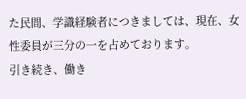た民間、学識経験者につきましては、現在、女性委員が三分の一を占めております。
引き続き、働き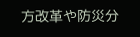方改革や防災分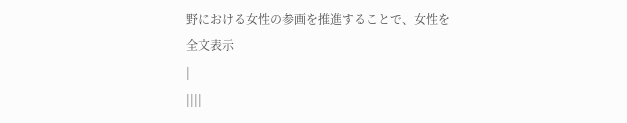野における女性の参画を推進することで、女性を
全文表示
|
||||